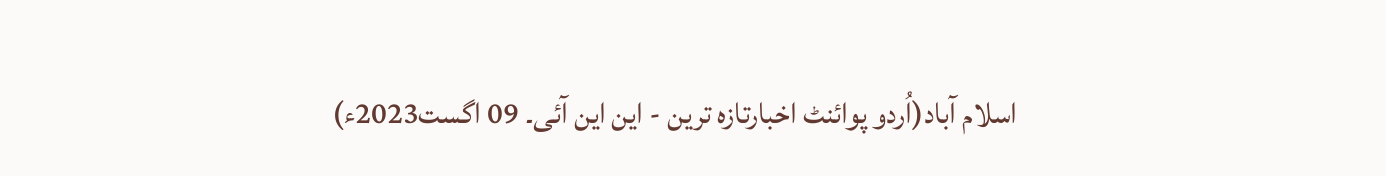اسلام آباد(اُردو پوائنٹ اخبارتازہ ترین - این این آئی۔ 09 اگست2023ء)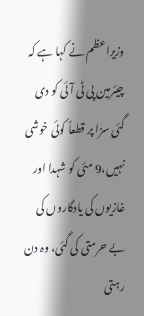وزیراعظم نے کہا ہے کہ چیئرمین پی ٹی آئی کو دی گئی سزا پر قطعاً کوئی خوشی نہیں،9 مئی کو شہدا اور غازیوں کی یادگاروں کی بے حرمتی کی گئی، وہ دن رہتی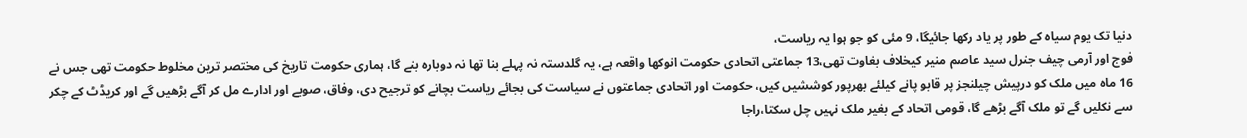دنیا تک یوم سیاہ کے طور پر یاد رکھا جائیگا، 9 مئی کو جو ہوا یہ ریاست،
فوج اور آرمی چیف جنرل سید عاصم منیر کیخلاف بغاوت تھی،13 جماعتی اتحادی حکومت انوکھا واقعہ ہے، یہ گلدستہ نہ پہلے بنا تھا نہ دوبارہ بنے گا، ہماری حکومت تاریخ کی مختصر ترین مخلوط حکومت تھی جس نے 16 ماہ میں ملک کو درپیش چیلنجز پر قابو پانے کیلئے بھرپور کوششیں کیں، حکومت اور اتحادی جماعتوں نے سیاست کی بجائے ریاست بچانے کو ترجیح دی، وفاق، صوبے اور ادارے مل کر آگے بڑھیں گے اور کریڈٹ کے چکر سے نکلیں گے تو ملک آگے بڑھے گا، قومی اتحاد کے بغیر ملک نہیں چل سکتا،راجا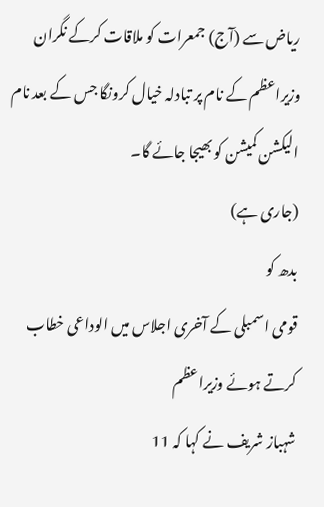ریاض سے (آج) جمعرات کو ملاقات کرکے نگران
وزیراعظم کے نام پر تبادلہ خیال کرونگا جس کے بعد نام
الیکشن کمیشن کو بھیجا جائے گا۔
(جاری ہے)
بدھ کو
قومی اسمبلی کے آخری اجلاس میں الوداعی خطاب کرتے ہوئے وزیراعظم
شہباز شریف نے کہا کہ 11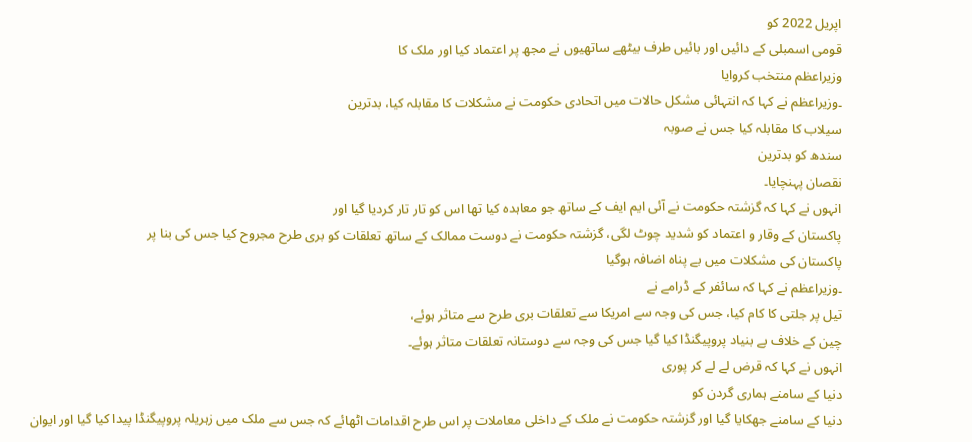اپریل 2022 کو
قومی اسمبلی کے دائیں اور بائیں طرف بیٹھے ساتھیوں نے مجھ پر اعتماد کیا اور ملک کا
وزیراعظم منتخب کروایا
۔وزیراعظم نے کہا کہ انتہائی مشکل حالات میں اتحادی حکومت نے مشکلات کا مقابلہ کیا، بدترین
سیلاب کا مقابلہ کیا جس نے صوبہ
سندھ کو بدترین
نقصان پہنچایا۔
انہوں نے کہا کہ گزشتہ حکومت نے آئی ایم ایف کے ساتھ جو معاہدہ کیا تھا اس کو تار تار کردیا گیا اور
پاکستان کے وقار و اعتماد کو شدید چوٹ لگی، گزشتہ حکومت نے دوست ممالک کے ساتھ تعلقات کو بری طرح مجروح کیا جس کی بنا پر
پاکستان کی مشکلات میں بے پناہ اضافہ ہوگیا
۔وزیراعظم نے کہا کہ سائفر کے ڈرامے نے
تیل پر جلتی کا کام کیا، جس کی وجہ سے امریکا سے تعلقات بری طرح سے متاثر ہوئے،
چین کے خلاف بے بنیاد پروپیگنڈا کیا گیا جس کی وجہ سے دوستانہ تعلقات متاثر ہوئے۔
انہوں نے کہا کہ قرض لے لے کر پوری
دنیا کے سامنے ہماری گردن کو
دنیا کے سامنے جھکایا گیا اور گزشتہ حکومت نے ملک کے داخلی معاملات پر اس طرح اقدامات اٹھائے کہ جس سے ملک میں زہریلہ پروپیگنڈا پیدا کیا گیا اور ایوان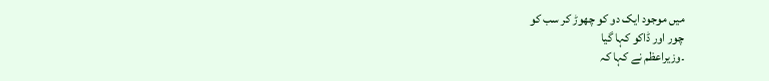میں موجود ایک دو کو چھوڑ کر سب کو
چور اور ڈاکو کہا گیا
۔وزیراعظم نے کہا کہ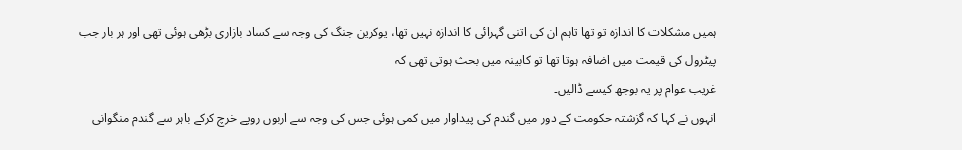ہمیں مشکلات کا اندازہ تو تھا تاہم ان کی اتنی گہرائی کا اندازہ نہیں تھا، یوکرین جنگ کی وجہ سے کساد بازاری بڑھی ہوئی تھی اور ہر بار جب
پیٹرول کی قیمت میں اضافہ ہوتا تھا تو کابینہ میں بحث ہوتی تھی کہ
غریب عوام پر یہ بوجھ کیسے ڈالیں۔
انہوں نے کہا کہ گزشتہ حکومت کے دور میں گندم کی پیداوار میں کمی ہوئی جس کی وجہ سے اربوں روپے خرچ کرکے باہر سے گندم منگوانی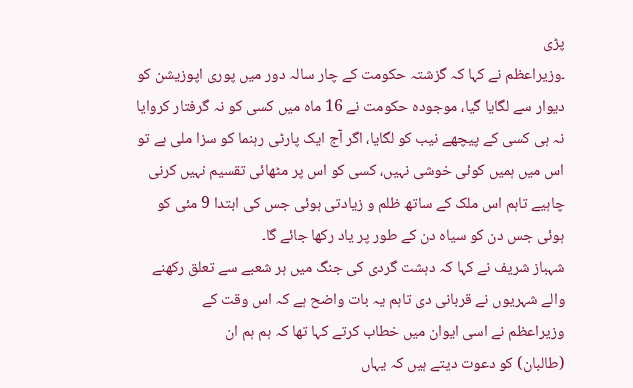پڑی
۔وزیراعظم نے کہا کہ گزشتہ حکومت کے چار سالہ دور میں پوری اپوزیشن کو دیوار سے لگایا گیا، موجودہ حکومت نے 16 ماہ میں کسی کو نہ گرفتار کروایا نہ ہی کسی کے پیچھے نیب کو لگایا، اگر آج ایک پارٹی رہنما کو سزا ملی ہے تو اس میں ہمیں کوئی خوشی نہیں، کسی کو اس پر مٹھائی تقسیم نہیں کرنی چاہیے تاہم اس ملک کے ساتھ ظلم و زیادتی ہوئی جس کی ابتدا 9 مئی کو ہوئی جس دن کو سیاہ دن کے طور پر یاد رکھا جائے گا۔
شہباز شریف نے کہا کہ دہشت گردی کی جنگ میں ہر شعبے سے تعلق رکھنے والے شہریوں نے قربانی دی تاہم یہ بات واضح ہے کہ اس وقت کے
وزیراعظم نے اسی ایوان میں خطاب کرتے کہا تھا کہ ہم ہم ان
(طالبان) کو دعوت دیتے ہیں کہ یہاں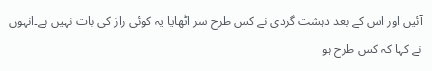آئیں اور اس کے بعد دہشت گردی نے کس طرح سر اٹھایا یہ کوئی راز کی بات نہیں ہے۔انہوں نے کہا کہ کس طرح ہو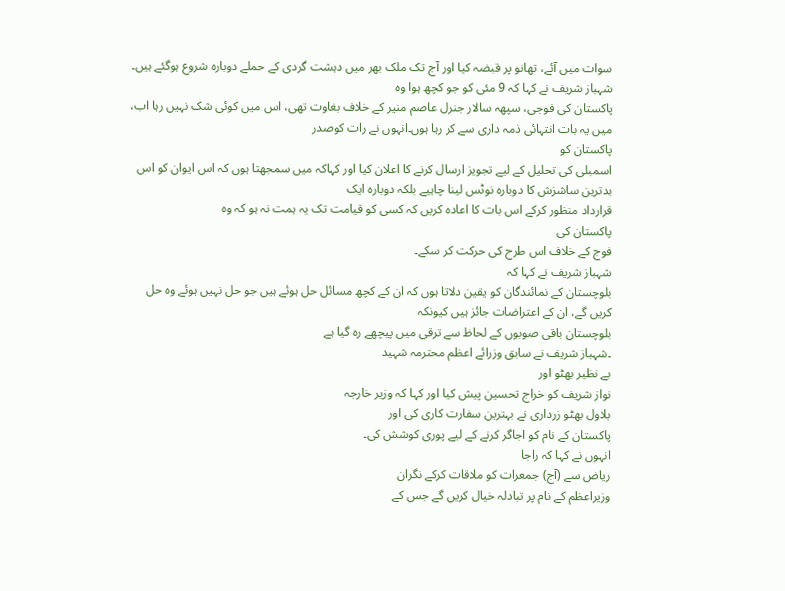سوات میں آئے، تھانو پر قبضہ کیا اور آج تک ملک بھر میں دہشت گردی کے حملے دوبارہ شروع ہوگئے ہیں۔
شہباز شریف نے کہا کہ 9 مئی کو جو کچھ ہوا وہ
پاکستان کی فوجی، سپھہ سالار جنرل عاصم منیر کے خلاف بغاوت تھی، اس میں کوئی شک نہیں رہا اب، میں یہ بات انتہائی ذمہ داری سے کر رہا ہوں۔انہوں نے رات کوصدر
پاکستان کو
اسمبلی کی تحلیل کے لیے تجویز ارسال کرنے کا اعلان کیا اور کہاکہ میں سمجھتا ہوں کہ اس ایوان کو اس بدترین ساشزش کا دوبارہ نوٹس لینا چاہیے بلکہ دوبارہ ایک
قرارداد منظور کرکے اس بات کا اعادہ کریں کہ کسی کو قیامت تک یہ ہمت نہ ہو کہ وہ
پاکستان کی
فوج کے خلاف اس طرح کی حرکت کر سکے۔
شہباز شریف نے کہا کہ
بلوچستان کے نمائندگان کو یقین دلاتا ہوں کہ ان کے کچھ مسائل حل ہوئے ہیں جو حل نہیں ہوئے وہ حل کریں گے، ان کے اعتراضات جائز ہیں کیونکہ
بلوچستان باقی صوبوں کے لحاظ سے ترقی میں پیچھے رہ گیا ہے
۔شہباز شریف نے سابق وزرائے اعظم محترمہ شہید
بے نظیر بھٹو اور
نواز شریف کو خراج تحسین پیش کیا اور کہا کہ وزیر خارجہ
بلاول بھٹو زرداری نے بہترین سفارت کاری کی اور
پاکستان کے نام کو اجاگر کرنے کے لیے پوری کوشش کی۔
انہوں نے کہا کہ راجا
ریاض سے (آج) جمعرات کو ملاقات کرکے نگران
وزیراعظم کے نام پر تبادلہ خیال کریں گے جس کے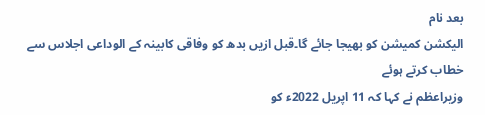بعد نام
الیکشن کمیشن کو بھیجا جائے گا۔قبل ازیں بدھ کو وفاقی کابینہ کے الوداعی اجلاس سے خطاب کرتے ہوئے
وزیراعظم نے کہا کہ 11 اپریل 2022ء کو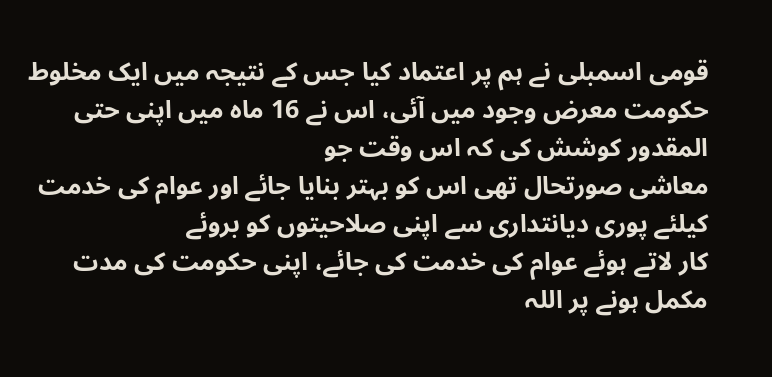قومی اسمبلی نے ہم پر اعتماد کیا جس کے نتیجہ میں ایک مخلوط حکومت معرض وجود میں آئی، اس نے 16 ماہ میں اپنی حتی المقدور کوشش کی کہ اس وقت جو
معاشی صورتحال تھی اس کو بہتر بنایا جائے اور عوام کی خدمت کیلئے پوری دیانتداری سے اپنی صلاحیتوں کو بروئے
کار لاتے ہوئے عوام کی خدمت کی جائے، اپنی حکومت کی مدت مکمل ہونے پر اللہ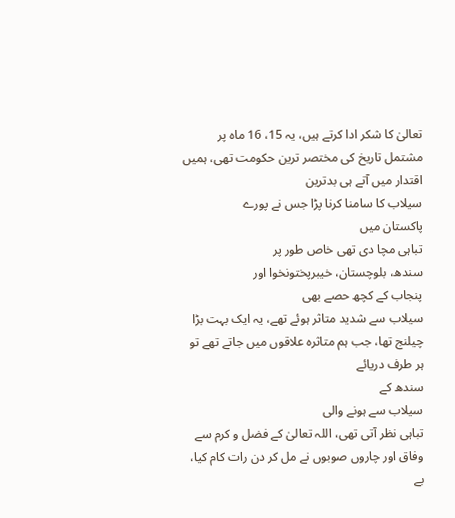تعالیٰ کا شکر ادا کرتے ہیں، یہ 15، 16 ماہ پر مشتمل تاریخ کی مختصر ترین حکومت تھی، ہمیں اقتدار میں آتے ہی بدترین
سیلاب کا سامنا کرنا پڑا جس نے پورے
پاکستان میں
تباہی مچا دی تھی خاص طور پر
سندھ، بلوچستان، خیبرپختونخوا اور
پنجاب کے کچھ حصے بھی
سیلاب سے شدید متاثر ہوئے تھے، یہ ایک بہت بڑا چیلنج تھا، جب ہم متاثرہ علاقوں میں جاتے تھے تو ہر طرف دریائے
سندھ کے
سیلاب سے ہونے والی
تباہی نظر آتی تھی، اللہ تعالیٰ کے فضل و کرم سے وفاق اور چاروں صوبوں نے مل کر دن رات کام کیا، بے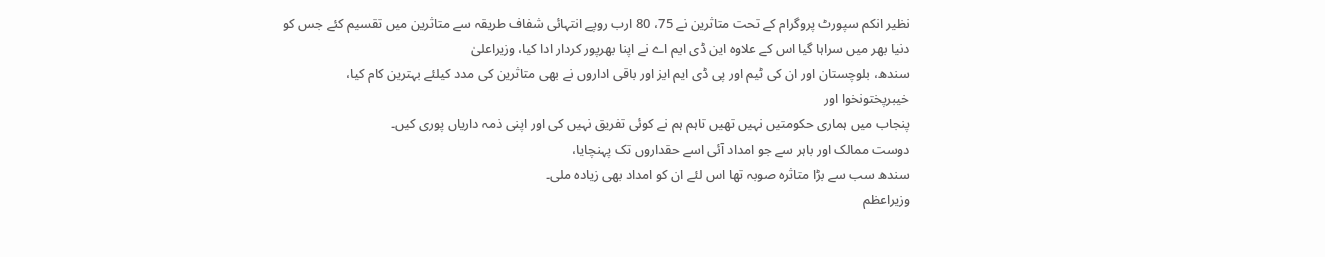نظیر انکم سپورٹ پروگرام کے تحت متاثرین نے 75، 80 ارب روپے انتہائی شفاف طریقہ سے متاثرین میں تقسیم کئے جس کو
دنیا بھر میں سراہا گیا اس کے علاوہ این ڈی ایم اے نے اپنا بھرپور کردار ادا کیا، وزیراعلیٰ
سندھ، بلوچستان اور ان کی ٹیم اور پی ڈی ایم ایز اور باقی اداروں نے بھی متاثرین کی مدد کیلئے بہترین کام کیا،
خیبرپختونخوا اور
پنجاب میں ہماری حکومتیں نہیں تھیں تاہم ہم نے کوئی تفریق نہیں کی اور اپنی ذمہ داریاں پوری کیں۔
دوست ممالک اور باہر سے جو امداد آئی اسے حقداروں تک پہنچایا،
سندھ سب سے بڑا متاثرہ صوبہ تھا اس لئے ان کو امداد بھی زیادہ ملی۔
وزیراعظم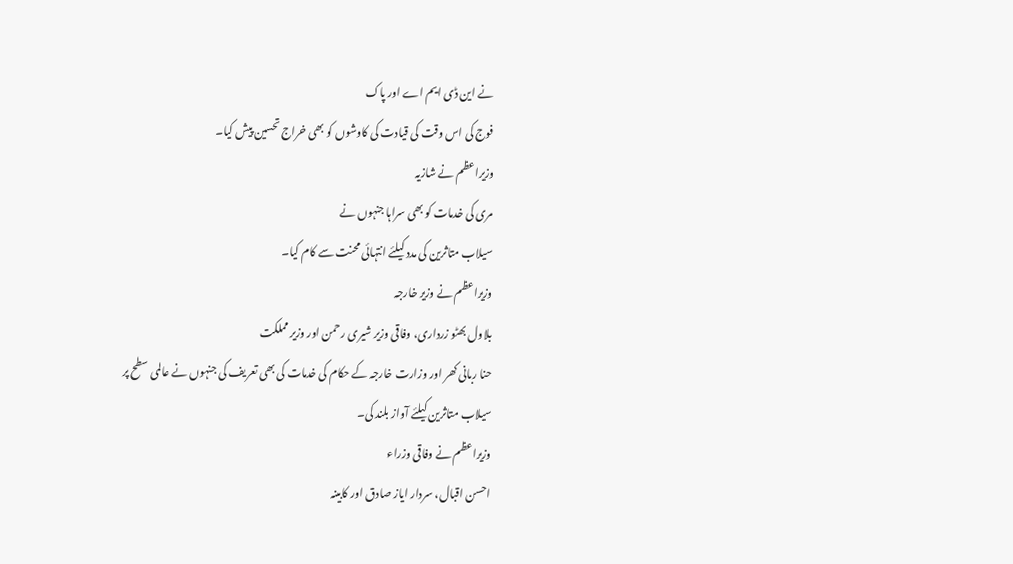نے این ڈی ایم اے اور پاک
فوج کی اس وقت کی قیادت کی کاوشوں کو بھی خراج تحسین پیش کیا۔
وزیراعظم نے شازیہ
مری کی خدمات کو بھی سراہا جنہوں نے
سیلاب متاثرین کی مدد کیلئے انتہائی محنت سے کام کیا۔
وزیراعظم نے وزیر خارجہ
بلاول بھٹو زرداری، وفاقی وزیر شیری رحمن اور وزیر مملکت
حنا ربانی کھر اور وزارت خارجہ کے حکام کی خدمات کی بھی تعریف کی جنہوں نے عالمی سطح پر
سیلاب متاثرین کیلئے آواز بلند کی۔
وزیراعظم نے وفاقی وزراء
احسن اقبال، سردار ایاز صادق اور کابینہ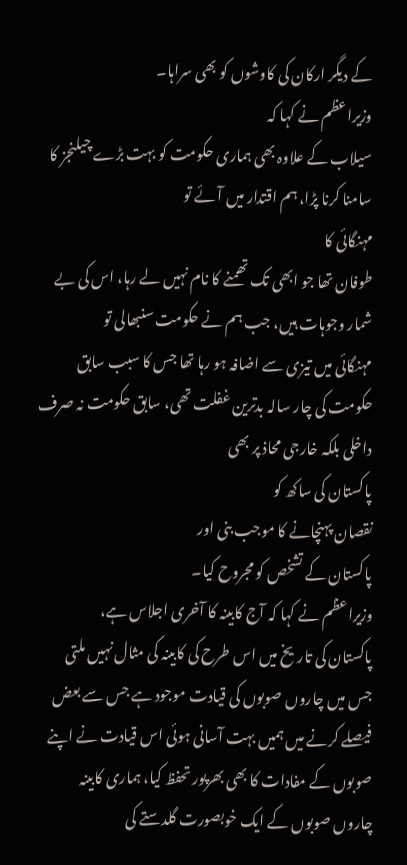کے دیگر ارکان کی کاوشوں کو بھی سراہا۔
وزیراعظم نے کہا کہ
سیلاب کے علاوہ بھی ہماری حکومت کو بہت بڑے چیلنجز کا سامنا کرنا پڑا، ہم اقتدار میں آئے تو
مہنگائی کا
طوفان تھا جو ابھی تک تھمنے کا نام نہیں لے رہا، اس کی بے شمار وجوہات ہیں، جب ہم نے حکومت سنبھالی تو
مہنگائی میں تیزی سے اضافہ ہو رہا تھا جس کا سبب سابق حکومت کی چار سالہ بدترین غفلت تھی، سابق حکومت نہ صرف داخلی بلکہ خارجی محاذ پر بھی
پاکستان کی ساکھ کو
نقصان پہنچانے کا موجب بنی اور
پاکستان کے تشخص کو مجروح کیا۔
وزیراعظم نے کہا کہ آج کابینہ کا آخری اجلاس ہے،
پاکستان کی تاریخ میں اس طرح کی کابینہ کی مثال نہیں ملتی جس میں چاروں صوبوں کی قیادت موجود ہے جس سے بعض فیصلے کرنے میں ہمیں بہت آسانی ہوئی اس قیادت نے اپنے صوبوں کے مفادات کا بھی بھرپور تحفظ کیا، ہماری کابینہ چاروں صوبوں کے ایک خوبصورت گلدستے کی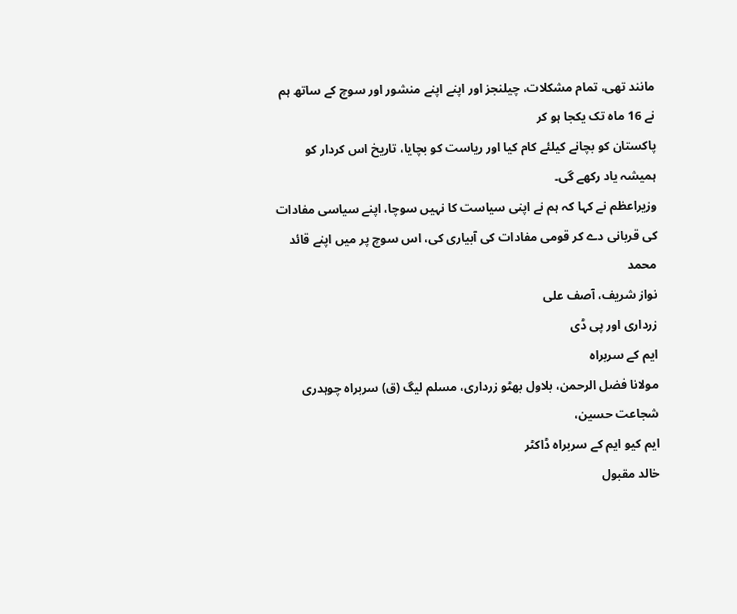مانند تھی، تمام مشکلات، چیلنجز اور اپنے اپنے منشور اور سوچ کے ساتھ ہم نے 16 ماہ تک یکجا ہو کر
پاکستان کو بچانے کیلئے کام کیا اور ریاست کو بچایا، تاریخ اس کردار کو ہمیشہ یاد رکھے گی۔
وزیراعظم نے کہا کہ ہم نے اپنی سیاست کا نہیں سوچا، اپنے سیاسی مفادات کی قربانی دے کر قومی مفادات کی آبیاری کی، اس سوچ پر میں اپنے قائد محمد
نواز شریف، آصف علی
زرداری اور پی ڈی
ایم کے سربراہ
مولانا فضل الرحمن، بلاول بھٹو زرداری، مسلم لیگ (ق) سربراہ چوہدری شجاعت حسین،
ایم کیو ایم کے سربراہ ڈاکٹر
خالد مقبول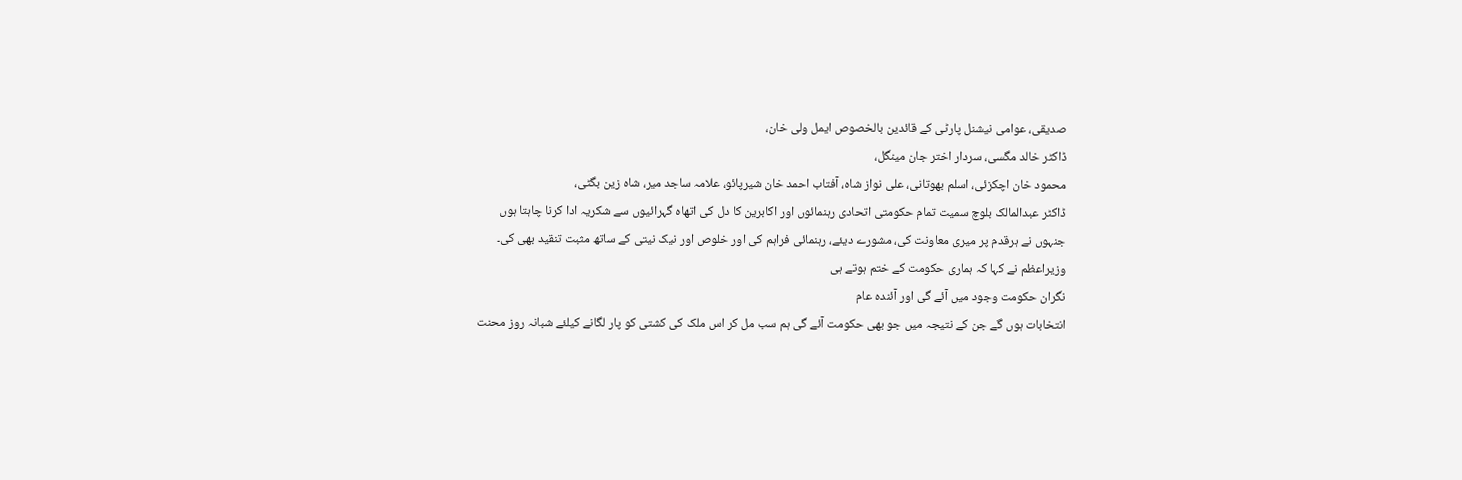صدیقی، عوامی نیشنل پارٹی کے قائدین بالخصوص ایمل ولی خان،
ڈاکٹر خالد مگسی، سردار اختر جان مینگل،
محمود خان اچکزئی، اسلم بھوتانی، علی نواز شاہ، آفتاب احمد خان شیرپائو، علامہ ساجد میر، شاہ زین بگٹی،
ڈاکٹر عبدالمالک بلوچ سمیت تمام حکومتی اتحادی رہنمائوں اور اکابرین کا دل کی اتھاہ گہرائیوں سے شکریہ ادا کرنا چاہتا ہوں جنہوں نے ہرقدم پر میری معاونت کی، مشورے دیئے، رہنمائی فراہم کی اور خلوص اور نیک نیتی کے ساتھ مثبت تنقید بھی کی۔
وزیراعظم نے کہا کہ ہماری حکومت کے ختم ہوتے ہی
نگران حکومت وجود میں آئے گی اور آئندہ عام
انتخابات ہوں گے جن کے نتیجہ میں جو بھی حکومت آئے گی ہم سب مل کر اس ملک کی کشتی کو پار لگانے کیلئے شبانہ روز محنت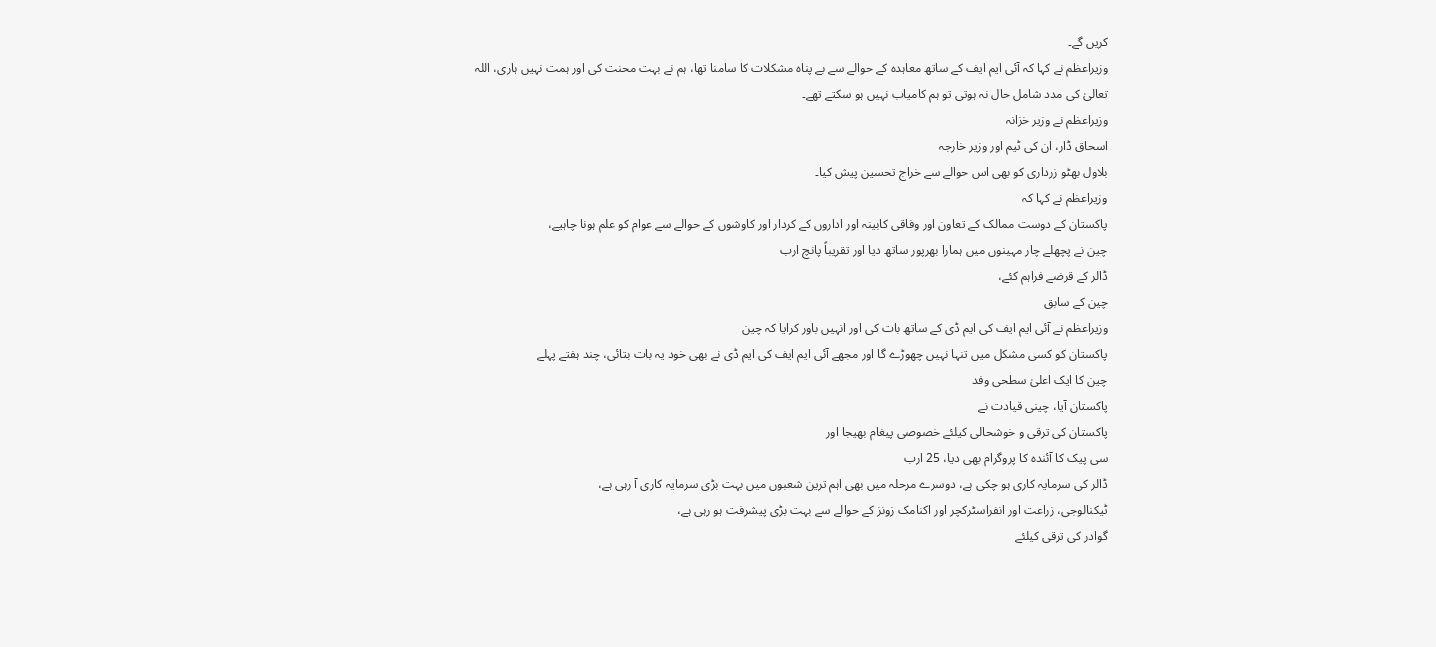کریں گے۔
وزیراعظم نے کہا کہ آئی ایم ایف کے ساتھ معاہدہ کے حوالے سے بے پناہ مشکلات کا سامنا تھا، ہم نے بہت محنت کی اور ہمت نہیں ہاری، اللہ تعالیٰ کی مدد شامل حال نہ ہوتی تو ہم کامیاب نہیں ہو سکتے تھے۔
وزیراعظم نے وزیر خزانہ
اسحاق ڈار، ان کی ٹیم اور وزیر خارجہ
بلاول بھٹو زرداری کو بھی اس حوالے سے خراج تحسین پیش کیا۔
وزیراعظم نے کہا کہ
پاکستان کے دوست ممالک کے تعاون اور وفاقی کابینہ اور اداروں کے کردار اور کاوشوں کے حوالے سے عوام کو علم ہونا چاہیے،
چین نے پچھلے چار مہینوں میں ہمارا بھرپور ساتھ دیا اور تقریباً پانچ ارب
ڈالر کے قرضے فراہم کئے،
چین کے سابق
وزیراعظم نے آئی ایم ایف کی ایم ڈی کے ساتھ بات کی اور انہیں باور کرایا کہ چین
پاکستان کو کسی مشکل میں تنہا نہیں چھوڑے گا اور مجھے آئی ایم ایف کی ایم ڈی نے بھی خود یہ بات بتائی، چند ہفتے پہلے
چین کا ایک اعلیٰ سطحی وفد
پاکستان آیا، چینی قیادت نے
پاکستان کی ترقی و خوشحالی کیلئے خصوصی پیغام بھیجا اور
سی پیک کا آئندہ کا پروگرام بھی دیا، 25 ارب
ڈالر کی سرمایہ کاری ہو چکی ہے، دوسرے مرحلہ میں بھی اہم ترین شعبوں میں بہت بڑی سرمایہ کاری آ رہی ہے،
ٹیکنالوجی، زراعت اور انفراسٹرکچر اور اکنامک زونز کے حوالے سے بہت بڑی پیشرفت ہو رہی ہے،
گوادر کی ترقی کیلئے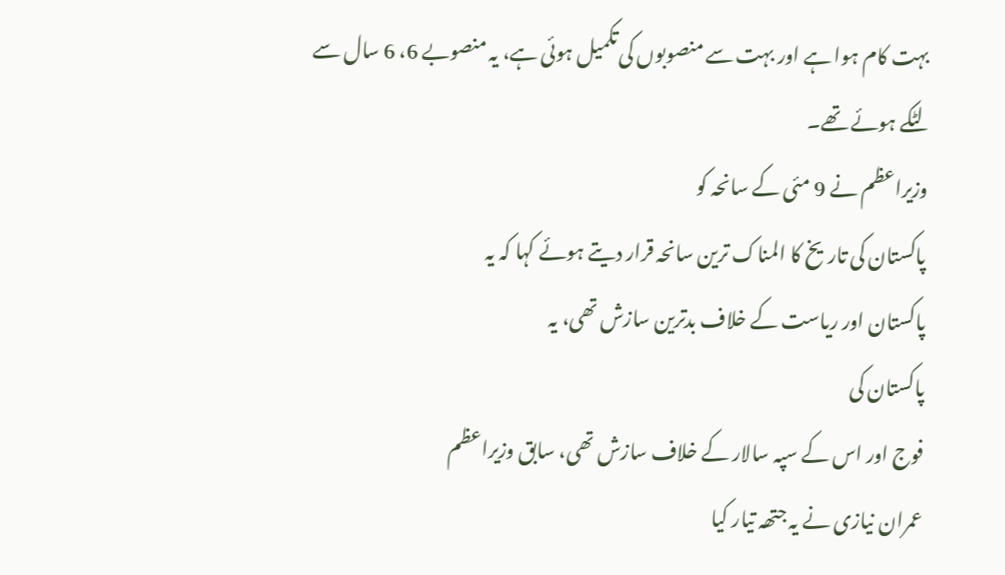بہت کام ہوا ہے اور بہت سے منصوبوں کی تکمیل ہوئی ہے، یہ منصوبے 6، 6 سال سے لٹکے ہوئے تھے۔
وزیراعظم نے 9 مئی کے سانحہ کو
پاکستان کی تاریخ کا المناک ترین سانحہ قرار دیتے ہوئے کہا کہ یہ
پاکستان اور ریاست کے خلاف بدترین سازش تھی، یہ
پاکستان کی
فوج اور اس کے سپہ سالار کے خلاف سازش تھی، سابق وزیراعظم
عمران نیازی نے یہ جتھہ تیار کیا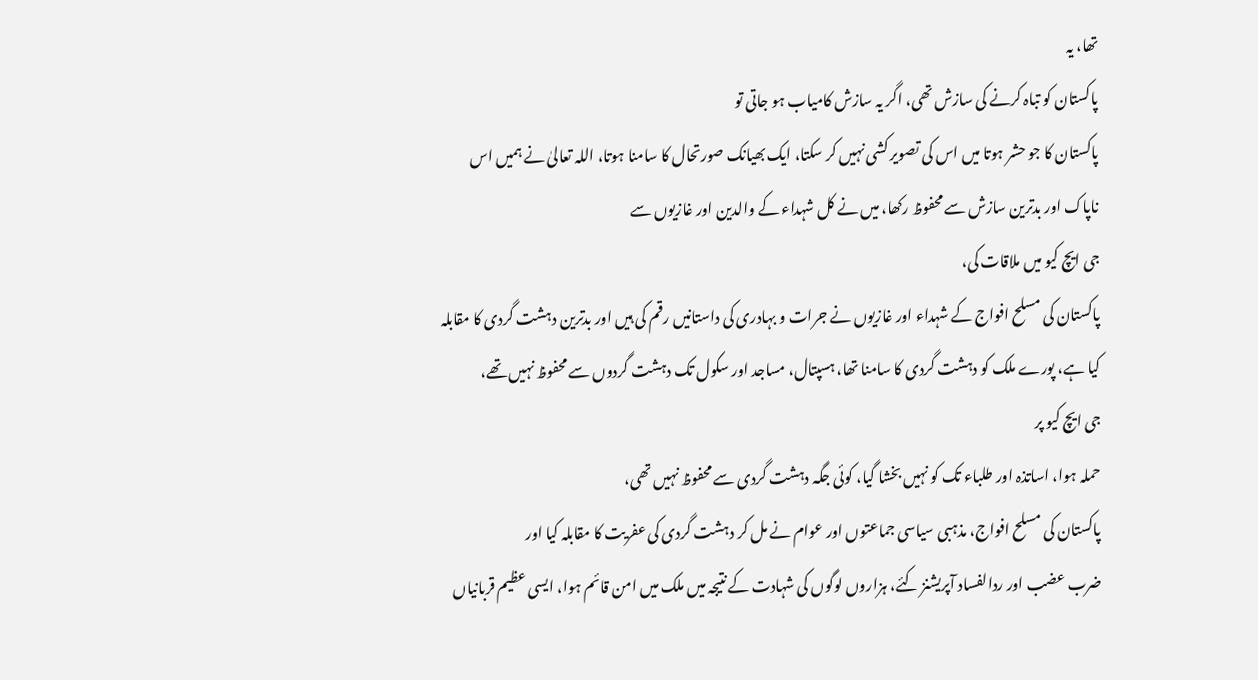تھا، یہ
پاکستان کو تباہ کرنے کی سازش تھی، اگر یہ سازش کامیاب ہو جاتی تو
پاکستان کا جو حشر ہوتا میں اس کی تصویر کشی نہیں کر سکتا، ایک بھیانک صورتحال کا سامنا ہوتا، اللہ تعالیٰ نے ہمیں اس ناپاک اور بدترین سازش سے محفوظ رکھا، میں نے کل شہداء کے والدین اور غازیوں سے
جی ایچ کیو میں ملاقات کی،
پاکستان کی مسلح افواج کے شہداء اور غازیوں نے جرات و بہادری کی داستانیں رقم کی ہیں اور بدترین دہشت گردی کا مقابلہ کیا ہے، پورے ملک کو دہشت گردی کا سامنا تھا، ہسپتال، مساجد اور سکول تک دہشت گردوں سے محفوظ نہیں تھے،
جی ایچ کیو پر
حملہ ہوا، اساتذہ اور طلباء تک کو نہیں بخشا گیا، کوئی جگہ دہشت گردی سے محفوظ نہیں تھی،
پاکستان کی مسلح افواج، مذہبی سیاسی جماعتوں اور عوام نے مل کر دہشت گردی کی عفریت کا مقابلہ کیا اور
ضرب عضب اور ردالفساد آپریشنز کئے، ہزاروں لوگوں کی شہادت کے نتیجہ میں ملک میں امن قائم ہوا، ایسی عظیم قربانیاں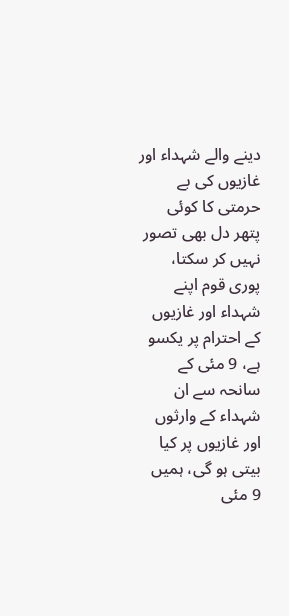دینے والے شہداء اور غازیوں کی بے حرمتی کا کوئی پتھر دل بھی تصور نہیں کر سکتا، پوری قوم اپنے شہداء اور غازیوں کے احترام پر یکسو ہے، 9 مئی کے سانحہ سے ان شہداء کے وارثوں اور غازیوں پر کیا بیتی ہو گی، ہمیں 9 مئی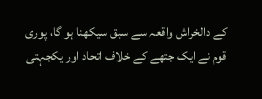کے دالخراش واقعہ سے سبق سیکھنا ہو گا، پوری قوم نے ایک جتھے کے خلاف اتحاد اور یکجہتی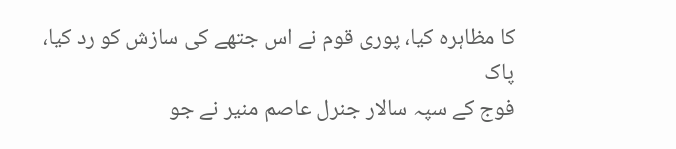کا مظاہرہ کیا، پوری قوم نے اس جتھے کی سازش کو رد کیا، پاک
فوج کے سپہ سالار جنرل عاصم منیر نے جو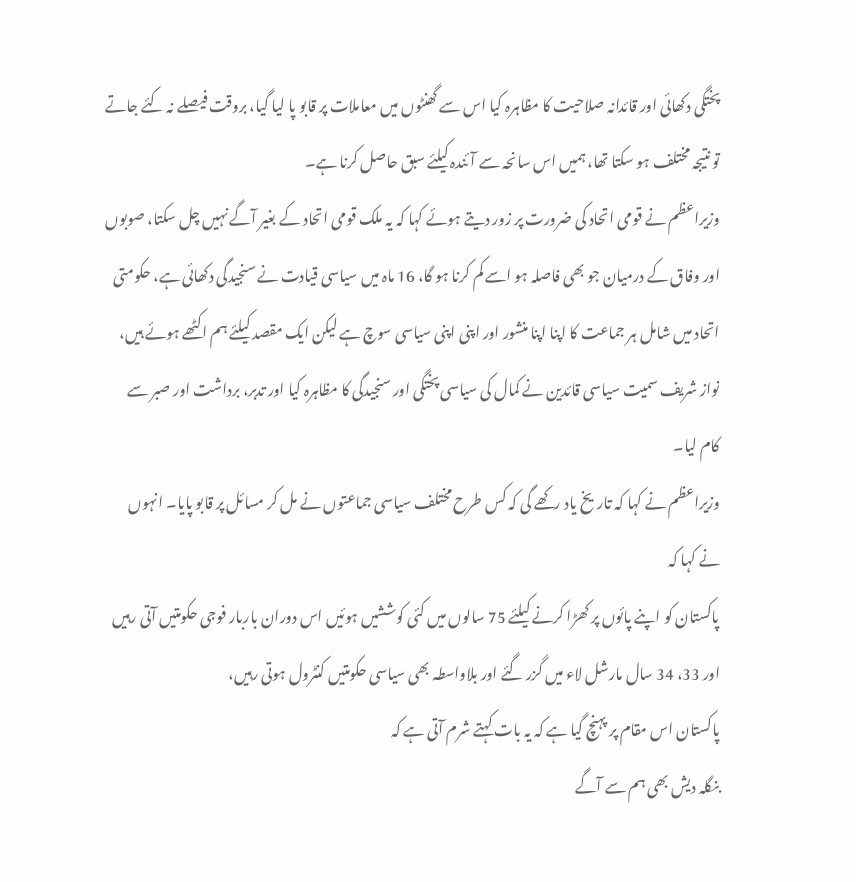پختگی دکھائی اور قائدانہ صلاحیت کا مظاہرہ کیا اس سے گھنٹوں میں معاملات پر قابو پا لیا گیا، بروقت فیصلے نہ کئے جاتے تو نتیجہ مختلف ہو سکتا تھا، ہمیں اس سانحہ سے آئندہ کیلئے سبق حاصل کرنا ہے۔
وزیراعظم نے قومی اتحاد کی ضرورت پر زور دیتے ہوئے کہا کہ یہ ملک قومی اتحاد کے بغیر آگے نہیں چل سکتا، صوبوں اور وفاق کے درمیان جو بھی فاصلہ ہو اسے کم کرنا ہو گا، 16 ماہ میں سیاسی قیادت نے سنجیدگی دکھائی ہے، حکومتی اتحاد میں شامل ہر جماعت کا اپنا اپنا منشور اور اپنی اپنی سیاسی سوچ ہے لیکن ایک مقصد کیلئے ہم اکٹھے ہوئے ہیں،
نواز شریف سمیت سیاسی قائدین نے کمال کی سیاسی پختگی اور سنجیدگی کا مظاہرہ کیا اور تدبر، برداشت اور صبر سے کام لیا۔
وزیراعظم نے کہا کہ تاریخ یاد رکھے گی کہ کس طرح مختلف سیاسی جماعتوں نے مل کر مسائل پر قابو پایا۔ انہوں نے کہا کہ
پاکستان کو اپنے پائوں پر کھڑا کرنے کیلئے 75 سالوں میں کئی کوششیں ہوئیں اس دوران باربار فوجی حکومتیں آتی رہیں اور 33، 34 سال مارشل لاء میں گزر گئے اور بلاواسطہ بھی سیاسی حکومتیں کنٹرول ہوتی رہیں،
پاکستان اس مقام پر پہنچ گیا ہے کہ یہ بات کہتے شرم آتی ہے کہ
بنگلہ دیش بھی ہم سے آگے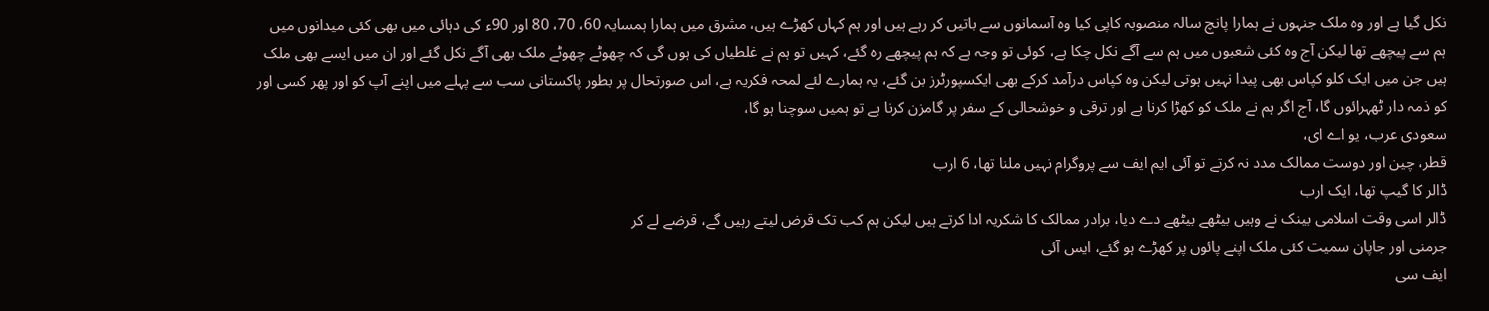نکل گیا ہے اور وہ ملک جنہوں نے ہمارا پانچ سالہ منصوبہ کاپی کیا وہ آسمانوں سے باتیں کر رہے ہیں اور ہم کہاں کھڑے ہیں، مشرق میں ہمارا ہمسایہ 60، 70، 80 اور 90ء کی دہائی میں بھی کئی میدانوں میں ہم سے پیچھے تھا لیکن آج وہ کئی شعبوں میں ہم سے آگے نکل چکا ہے، کوئی تو وجہ ہے کہ ہم پیچھے رہ گئے، کہیں تو ہم نے غلطیاں کی ہوں گی کہ چھوٹے چھوٹے ملک بھی آگے نکل گئے اور ان میں ایسے بھی ملک ہیں جن میں ایک کلو کپاس بھی پیدا نہیں ہوتی لیکن وہ کپاس درآمد کرکے بھی ایکسپورٹرز بن گئے، یہ ہمارے لئے لمحہ فکریہ ہے، اس صورتحال پر بطور پاکستانی سب سے پہلے میں اپنے آپ کو اور پھر کسی اور کو ذمہ دار ٹھہرائوں گا، آج اگر ہم نے ملک کو کھڑا کرنا ہے اور ترقی و خوشحالی کے سفر پر گامزن کرنا ہے تو ہمیں سوچنا ہو گا،
سعودی عرب، یو اے ای،
قطر، چین اور دوست ممالک مدد نہ کرتے تو آئی ایم ایف سے پروگرام نہیں ملنا تھا، 6 ارب
ڈالر کا گیپ تھا، ایک ارب
ڈالر اسی وقت اسلامی بینک نے وہیں بیٹھے بیٹھے دے دیا، برادر ممالک کا شکریہ ادا کرتے ہیں لیکن ہم کب تک قرض لیتے رہیں گے، قرضے لے کر
جرمنی اور جاپان سمیت کئی ملک اپنے پائوں پر کھڑے ہو گئے، ایس آئی
ایف سی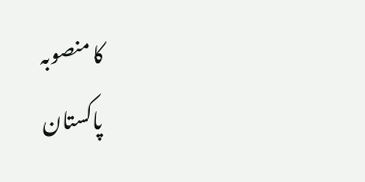کا منصوبہ
پاکستان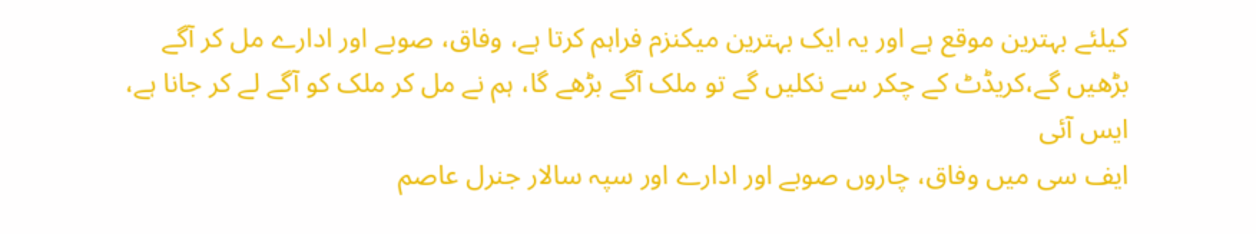کیلئے بہترین موقع ہے اور یہ ایک بہترین میکنزم فراہم کرتا ہے، وفاق، صوبے اور ادارے مل کر آگے بڑھیں گے،کریڈٹ کے چکر سے نکلیں گے تو ملک آگے بڑھے گا، ہم نے مل کر ملک کو آگے لے کر جانا ہے، ایس آئی
ایف سی میں وفاق، چاروں صوبے اور ادارے اور سپہ سالار جنرل عاصم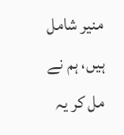منیر شامل ہیں، ہم نے مل کر یہ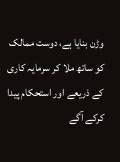وڑن بنایا ہے، دوست ممالک کو ساتھ ملا کر سرمایہ کاری کے ذریعے اور استحکام پیدا کرکے آگے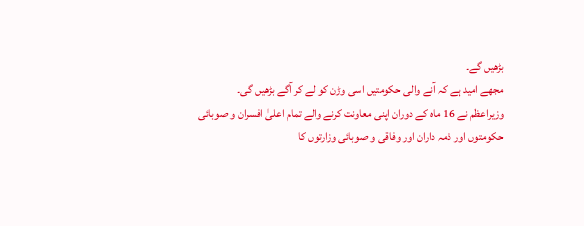بڑھیں گے۔
مجھے امید ہے کہ آنے والی حکومتیں اسی وڑن کو لے کر آگے بڑھیں گی۔
وزیراعظم نے 16 ماہ کے دوران اپنی معاونت کرنے والے تمام اعلیٰ افسران و صوبائی حکومتوں اور ذمہ داران اور وفاقی و صوبائی وزارتوں کا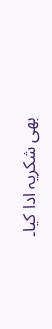بھی شکریہ ادا کیا۔